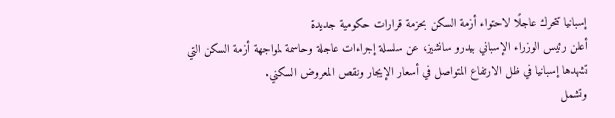إسبانيا تتحرك عاجلًا لاحتواء أزمة السكن بحزمة قرارات حكومية جديدة
أعلن رئيس الوزراء الإسباني بيدرو سانشيز، عن سلسلة إجراءات عاجلة وحاسمة لمواجهة أزمة السكن التي تشهدها إسبانيا في ظل الارتفاع المتواصل في أسعار الإيجار ونقص المعروض السكني.
وتشمل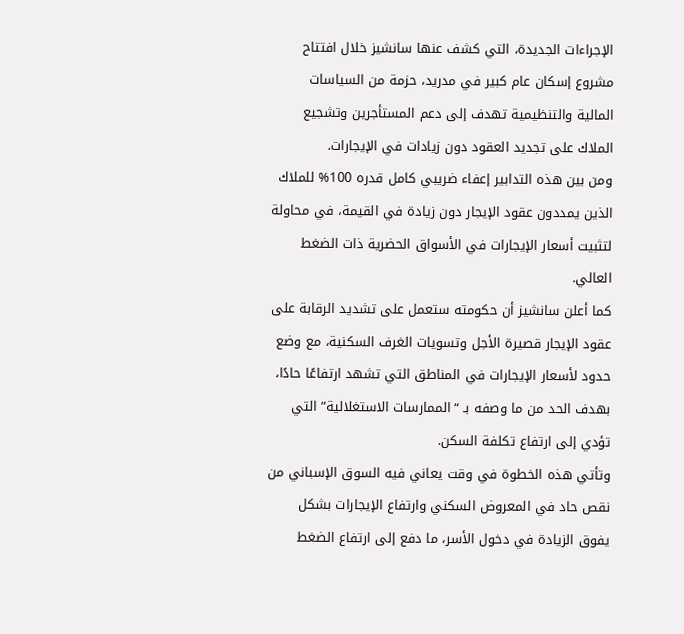الإجراءات الجديدة، التي كشف عنها سانشيز خلال افتتاح مشروع إسكان عام كبير في مدريد، حزمة من السياسات المالية والتنظيمية تهدف إلى دعم المستأجرين وتشجيع الملاك على تجديد العقود دون زيادات في الإيجارات.
ومن بين هذه التدابير إعفاء ضريبي كامل قدره 100% للملاك الذين يمددون عقود الإيجار دون زيادة في القيمة، في محاولة لتثبيت أسعار الإيجارات في الأسواق الحضرية ذات الضغط العالي.
كما أعلن سانشيز أن حكومته ستعمل على تشديد الرقابة على عقود الإيجار قصيرة الأجل وتسويات الغرف السكنية، مع وضع حدود لأسعار الإيجارات في المناطق التي تشهد ارتفاعًا حادًا، بهدف الحد من ما وصفه بـ “الممارسات الاستغلالية” التي تؤدي إلى ارتفاع تكلفة السكن.
وتأتي هذه الخطوة في وقت يعاني فيه السوق الإسباني من نقص حاد في المعروض السكني وارتفاع الإيجارات بشكل يفوق الزيادة في دخول الأسر، ما دفع إلى ارتفاع الضغط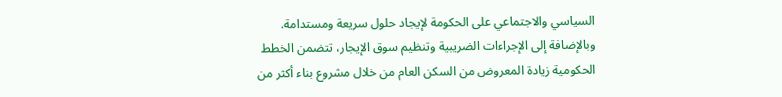السياسي والاجتماعي على الحكومة لإيجاد حلول سريعة ومستدامة.
وبالإضافة إلى الإجراءات الضريبية وتنظيم سوق الإيجار، تتضمن الخطط الحكومية زيادة المعروض من السكن العام من خلال مشروع بناء أكثر من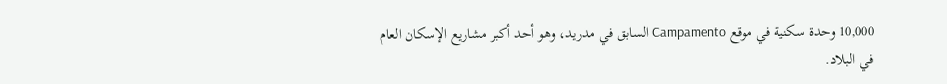10,000 وحدة سكنية في موقع Campamento السابق في مدريد، وهو أحد أكبر مشاريع الإسكان العام في البلاد.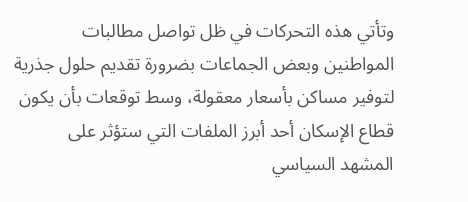وتأتي هذه التحركات في ظل تواصل مطالبات المواطنين وبعض الجماعات بضرورة تقديم حلول جذرية لتوفير مساكن بأسعار معقولة، وسط توقعات بأن يكون قطاع الإسكان أحد أبرز الملفات التي ستؤثر على المشهد السياسي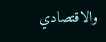والاقتصادي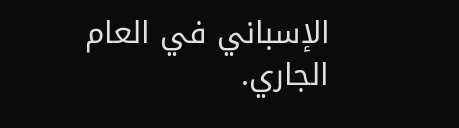الإسباني في العام الجاري.